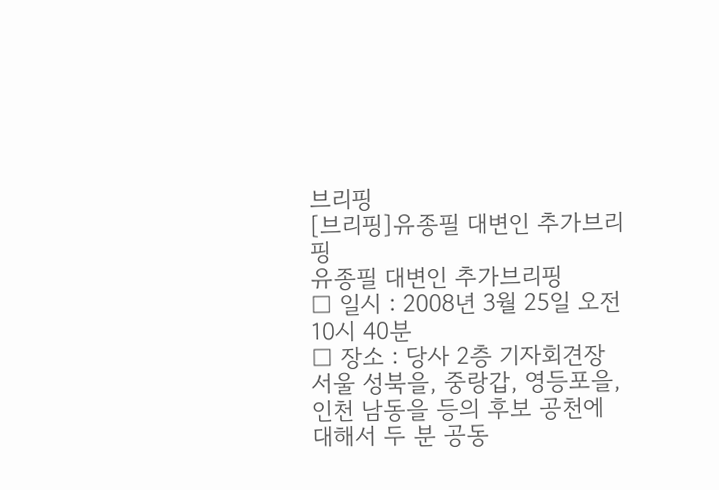브리핑
[브리핑]유종필 대변인 추가브리핑
유종필 대변인 추가브리핑
□ 일시 : 2008년 3월 25일 오전 10시 40분
□ 장소 : 당사 2층 기자회견장
서울 성북을, 중랑갑, 영등포을, 인천 남동을 등의 후보 공천에 대해서 두 분 공동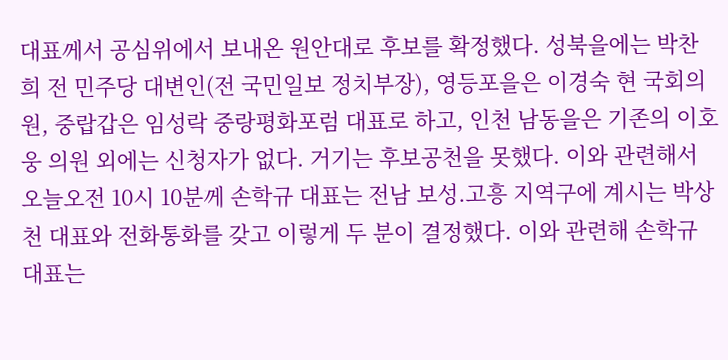대표께서 공심위에서 보내온 원안대로 후보를 확정했다. 성북을에는 박찬희 전 민주당 대변인(전 국민일보 정치부장), 영등포을은 이경숙 현 국회의원, 중랍갑은 임성락 중랑평화포럼 대표로 하고, 인천 남동을은 기존의 이호웅 의원 외에는 신청자가 없다. 거기는 후보공천을 못했다. 이와 관련해서 오늘오전 10시 10분께 손학규 대표는 전남 보성.고흥 지역구에 계시는 박상천 대표와 전화통화를 갖고 이렇게 두 분이 결정했다. 이와 관련해 손학규 대표는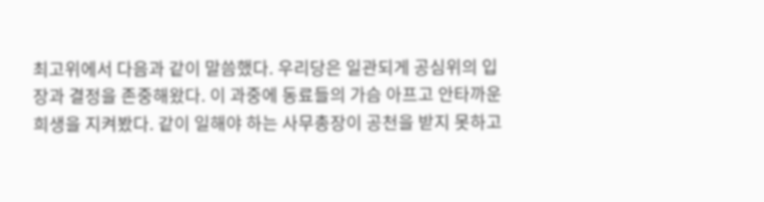최고위에서 다음과 같이 말씀했다. 우리당은 일관되게 공심위의 입장과 결정을 존중해왔다. 이 과중에 동료들의 가슴 아프고 안타까운 희생을 지켜봤다. 같이 일해야 하는 사무총장이 공천을 받지 못하고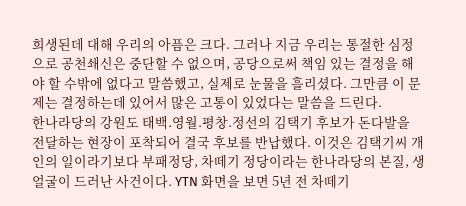희생된데 대해 우리의 아픔은 크다. 그러나 지금 우리는 통절한 심정으로 공천쇄신은 중단할 수 없으며, 공당으로써 책임 있는 결정을 해야 할 수밖에 없다고 말씀했고, 실제로 눈물을 흘리셨다. 그만큼 이 문제는 결정하는데 있어서 많은 고통이 있었다는 말씀을 드린다.
한나라당의 강원도 태백.영월.평창.정선의 김택기 후보가 돈다발을 전달하는 현장이 포착되어 결국 후보를 반납했다. 이것은 김택기씨 개인의 일이라기보다 부패정당, 차떼기 정당이라는 한나라당의 본질, 생 얼굴이 드러난 사건이다. YTN 화면을 보면 5년 전 차떼기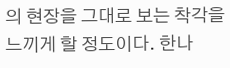의 현장을 그대로 보는 착각을 느끼게 할 정도이다. 한나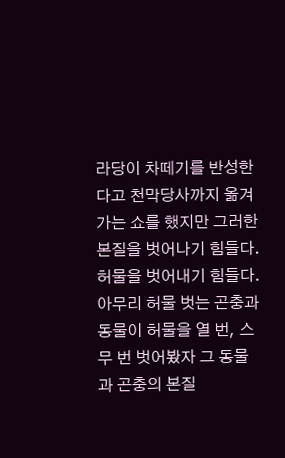라당이 차떼기를 반성한다고 천막당사까지 옮겨가는 쇼를 했지만 그러한 본질을 벗어나기 힘들다. 허물을 벗어내기 힘들다. 아무리 허물 벗는 곤충과 동물이 허물을 열 번, 스무 번 벗어봤자 그 동물과 곤충의 본질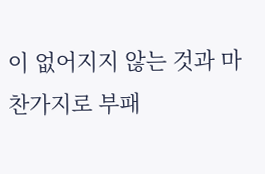이 없어지지 않는 것과 마찬가지로 부패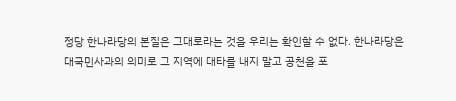정당 한나라당의 본질은 그대로라는 것을 우리는 확인할 수 없다. 한나라당은 대국민사과의 의미로 그 지역에 대타를 내지 말고 공천을 포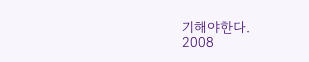기해야한다.
2008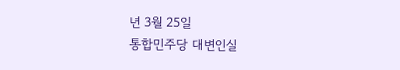년 3월 25일
통합민주당 대변인실